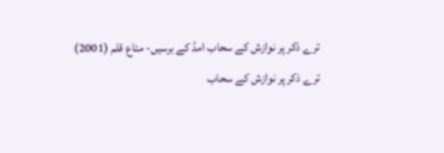ترے ذکر پر نوازش کے سحاب امڈ کے برسیں- متاع قلم (2001)
ترے ذکر پر نوازش کے سحاب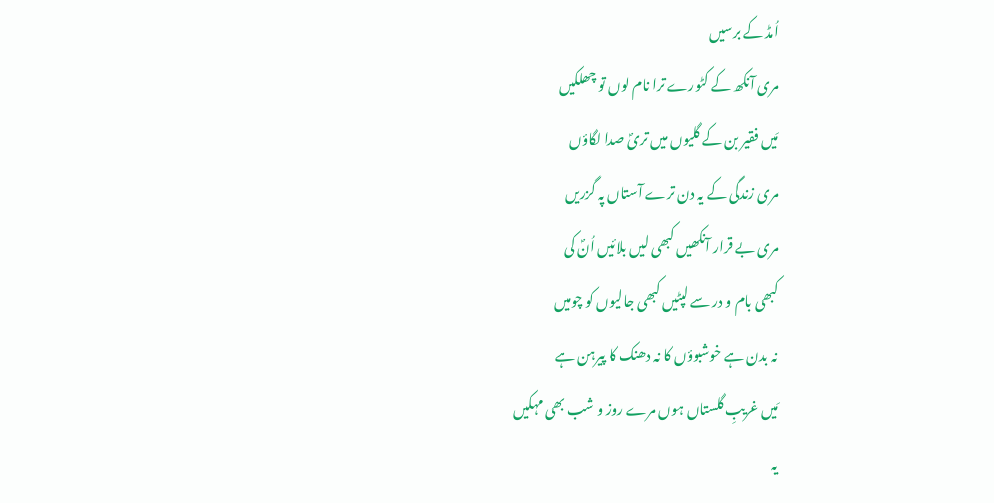اُمڈ کے برسیں
مری آنکھ کے کٹورے ترا نام لوں تو چھلکیں
مَیں فقیر بن کے گلیوں میں تریؐ صدا لگاؤں
مری زندگی کے یہ دن ترے آستاں پہ گزریں
مری بے قرار آنکھیں کبھی لیں بلائیں اُنؐ کی
کبھی بام و در سے لپٹیں کبھی جالیوں کو چومیں
نہ بدن ہے خوشبوؤں کا نہ دھنک کا پیرہن ہے
مَیں غریبِ گلستاں ہوں مرے روز و شب بھی مہکیں
یہ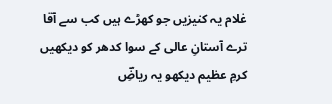غلام یہ کنیزیں جو کھڑے ہیں کب سے آقا
ترے آستانِ عالی کے سوا کدھر کو دیکھیں
کرمِ عظیم دیکھو یہ ریاضِؔ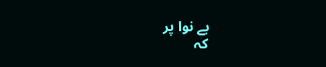بے نوا پر
کہ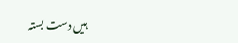ہیں دست بستہ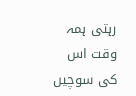رہتی ہمہ وقت اس کی سوچیں